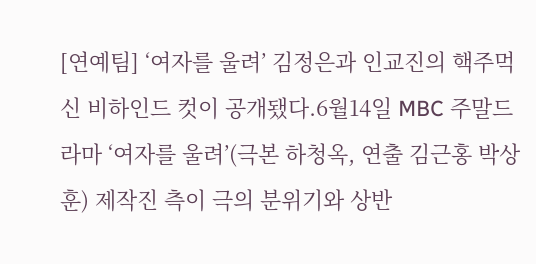[연예팀] ‘여자를 울려’ 김정은과 인교진의 핵주먹 신 비하인드 컷이 공개됐다.6월14일 MBC 주말드라마 ‘여자를 울려’(극본 하청옥, 연출 김근홍 박상훈) 제작진 측이 극의 분위기와 상반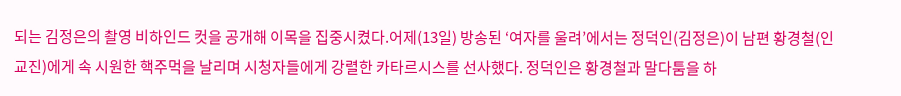되는 김정은의 촬영 비하인드 컷을 공개해 이목을 집중시켰다.어제(13일) 방송된 ‘여자를 울려’에서는 정덕인(김정은)이 남편 황경철(인교진)에게 속 시원한 핵주먹을 날리며 시청자들에게 강렬한 카타르시스를 선사했다. 정덕인은 황경철과 말다툼을 하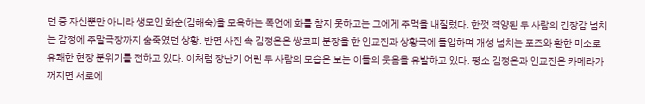던 중 자신뿐만 아니라 생모인 화순(김해숙)을 모욕하는 폭언에 화를 참지 못하고는 그에게 주먹을 내질렀다. 한껏 격양된 두 사람의 긴장감 넘치는 감정에 주말극장까지 숨죽였던 상황. 반면 사진 속 김정은은 쌍코피 분장을 한 인교진과 상황극에 돌입하며 개성 넘치는 포즈와 환한 미소로 유쾌한 현장 분위기를 전하고 있다. 이처럼 장난기 어린 두 사람의 모습은 보는 이들의 웃음을 유발하고 있다. 평소 김정은과 인교진은 카메라가 꺼지면 서로에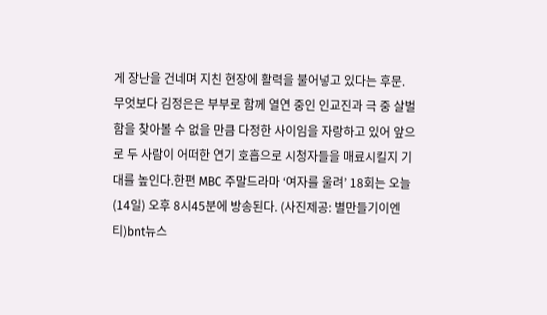게 장난을 건네며 지친 현장에 활력을 불어넣고 있다는 후문. 무엇보다 김정은은 부부로 함께 열연 중인 인교진과 극 중 살벌함을 찾아볼 수 없을 만큼 다정한 사이임을 자랑하고 있어 앞으로 두 사람이 어떠한 연기 호흡으로 시청자들을 매료시킬지 기대를 높인다.한편 MBC 주말드라마 ‘여자를 울려’ 18회는 오늘(14일) 오후 8시45분에 방송된다. (사진제공: 별만들기이엔티)bnt뉴스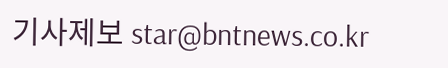기사제보 star@bntnews.co.kr